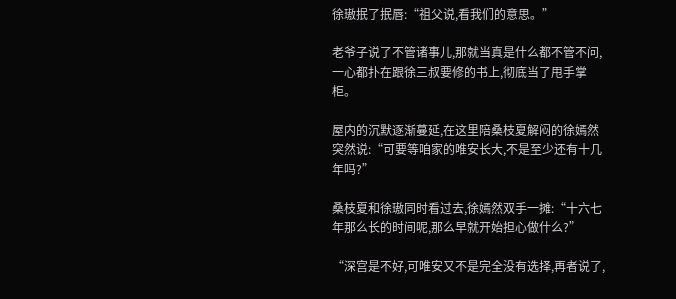徐璈抿了抿唇:“祖父说,看我们的意思。”

老爷子说了不管诸事儿,那就当真是什么都不管不问,一心都扑在跟徐三叔要修的书上,彻底当了甩手掌柜。

屋内的沉默逐渐蔓延,在这里陪桑枝夏解闷的徐嫣然突然说:“可要等咱家的唯安长大,不是至少还有十几年吗?”

桑枝夏和徐璈同时看过去,徐嫣然双手一摊:“十六七年那么长的时间呢,那么早就开始担心做什么?”

“深宫是不好,可唯安又不是完全没有选择,再者说了,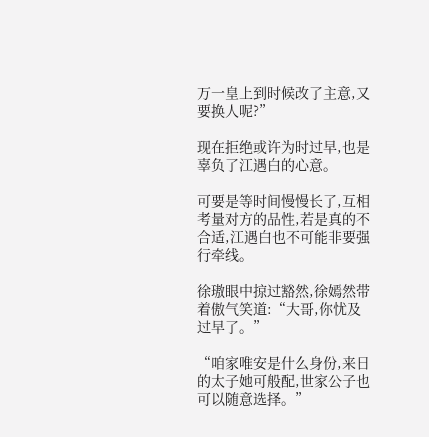万一皇上到时候改了主意,又要换人呢?”

现在拒绝或许为时过早,也是辜负了江遇白的心意。

可要是等时间慢慢长了,互相考量对方的品性,若是真的不合适,江遇白也不可能非要强行牵线。

徐璈眼中掠过豁然,徐嫣然带着傲气笑道:“大哥,你忧及过早了。”

“咱家唯安是什么身份,来日的太子她可般配,世家公子也可以随意选择。”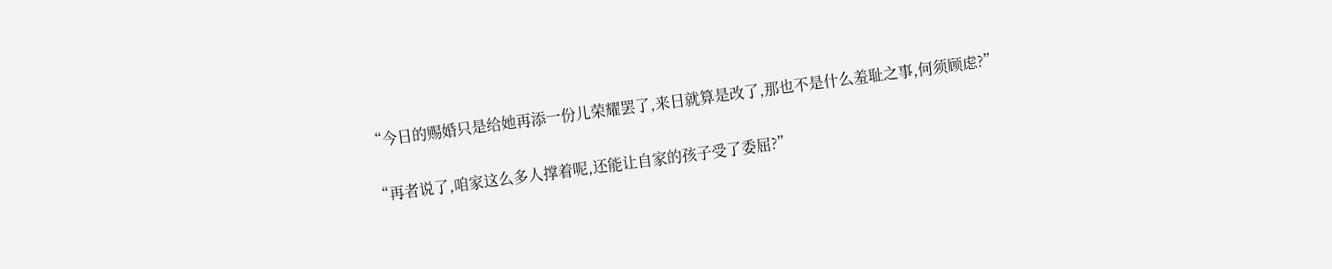“今日的赐婚只是给她再添一份儿荣耀罢了,来日就算是改了,那也不是什么羞耻之事,何须顾虑?”

“再者说了,咱家这么多人撑着呢,还能让自家的孩子受了委屈?”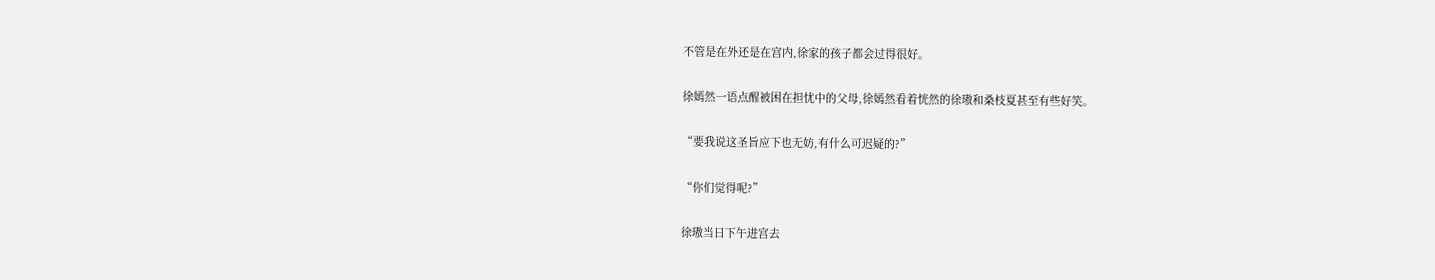不管是在外还是在宫内,徐家的孩子都会过得很好。

徐嫣然一语点醒被困在担忧中的父母,徐嫣然看着恍然的徐璈和桑枝夏甚至有些好笑。

“要我说这圣旨应下也无妨,有什么可迟疑的?”

“你们觉得呢?”

徐璈当日下午进宫去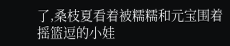了,桑枝夏看着被糯糯和元宝围着摇篮逗的小娃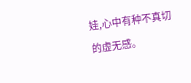娃,心中有种不真切的虚无感。